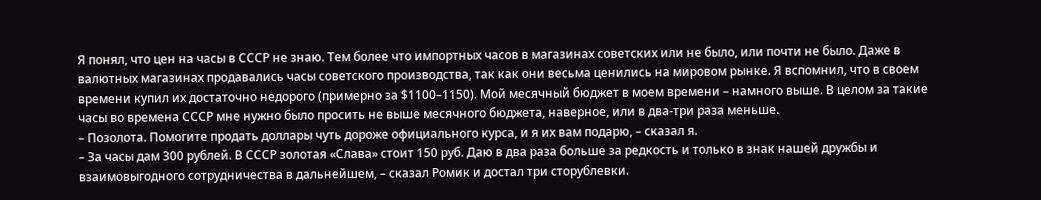Я понял, что цен на часы в СССР не знаю. Тем более что импортных часов в магазинах советских или не было, или почти не было. Даже в валютных магазинах продавались часы советского производства, так как они весьма ценились на мировом рынке. Я вспомнил, что в своем времени купил их достаточно недорого (примерно за $1100–1150). Мой месячный бюджет в моем времени – намного выше. В целом за такие часы во времена СССР мне нужно было просить не выше месячного бюджета, наверное, или в два-три раза меньше.
– Позолота. Помогите продать доллары чуть дороже официального курса, и я их вам подарю, – сказал я.
– За часы дам 300 рублей. В СССР золотая «Слава» стоит 150 руб. Даю в два раза больше за редкость и только в знак нашей дружбы и взаимовыгодного сотрудничества в дальнейшем, – сказал Ромик и достал три сторублевки.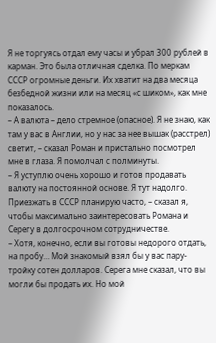Я не торгуясь отдал ему часы и убрал 300 рублей в карман. Это была отличная сделка. По меркам СССР огромные деньги. Их хватит на два месяца безбедной жизни или на месяц «с шиком», как мне показалось.
– А валюта – дело стремное (опасное). Я не знаю, как там у вас в Англии, но у нас за нее вышак (расстрел) светит, – сказал Роман и пристально посмотрел мне в глаза. Я помолчал с полминуты.
– Я уступлю очень хорошо и готов продавать валюту на постоянной основе. Я тут надолго. Приезжать в СССР планирую часто, – сказал я, чтобы максимально заинтересовать Романа и Серегу в долгосрочном сотрудничестве.
– Хотя, конечно, если вы готовы недорого отдать, на пробу… Мой знакомый взял бы у вас пару-тройку сотен долларов. Серега мне сказал, что вы могли бы продать их. Но мой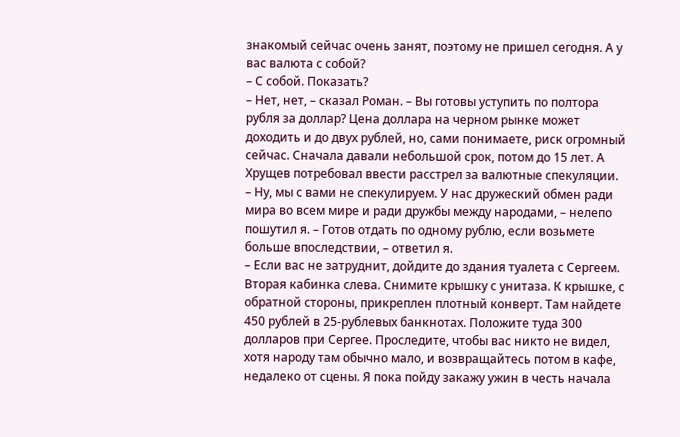знакомый сейчас очень занят, поэтому не пришел сегодня. А у вас валюта с собой?
– С собой. Показать?
– Нет, нет, – сказал Роман. – Вы готовы уступить по полтора рубля за доллар? Цена доллара на черном рынке может доходить и до двух рублей, но, сами понимаете, риск огромный сейчас. Сначала давали небольшой срок, потом до 15 лет. А Хрущев потребовал ввести расстрел за валютные спекуляции.
– Ну, мы с вами не спекулируем. У нас дружеский обмен ради мира во всем мире и ради дружбы между народами, – нелепо пошутил я. – Готов отдать по одному рублю, если возьмете больше впоследствии, – ответил я.
– Если вас не затруднит, дойдите до здания туалета с Сергеем. Вторая кабинка слева. Снимите крышку с унитаза. К крышке, с обратной стороны, прикреплен плотный конверт. Там найдете 450 рублей в 25-рублевых банкнотах. Положите туда 300 долларов при Сергее. Проследите, чтобы вас никто не видел, хотя народу там обычно мало, и возвращайтесь потом в кафе, недалеко от сцены. Я пока пойду закажу ужин в честь начала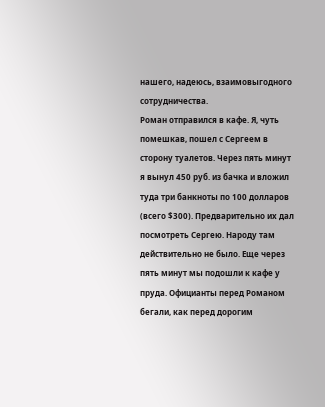нашего, надеюсь, взаимовыгодного сотрудничества.
Роман отправился в кафе. Я, чуть помешкав, пошел с Сергеем в сторону туалетов. Через пять минут я вынул 450 руб. из бачка и вложил туда три банкноты по 100 долларов (всего $300). Предварительно их дал посмотреть Сергею. Народу там действительно не было. Еще через пять минут мы подошли к кафе у пруда. Официанты перед Романом бегали, как перед дорогим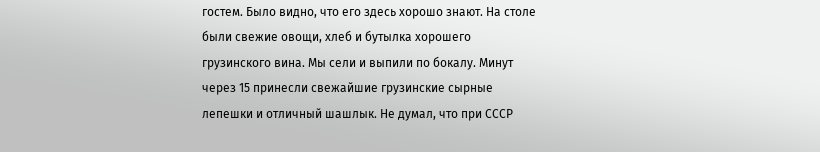гостем. Было видно, что его здесь хорошо знают. На столе были свежие овощи, хлеб и бутылка хорошего грузинского вина. Мы сели и выпили по бокалу. Минут через 15 принесли свежайшие грузинские сырные лепешки и отличный шашлык. Не думал, что при СССР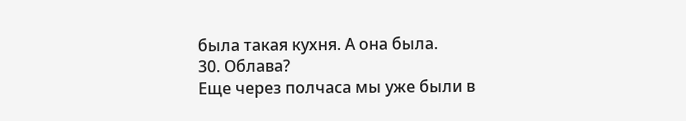была такая кухня. А она была.
30. Облава?
Еще через полчаса мы уже были в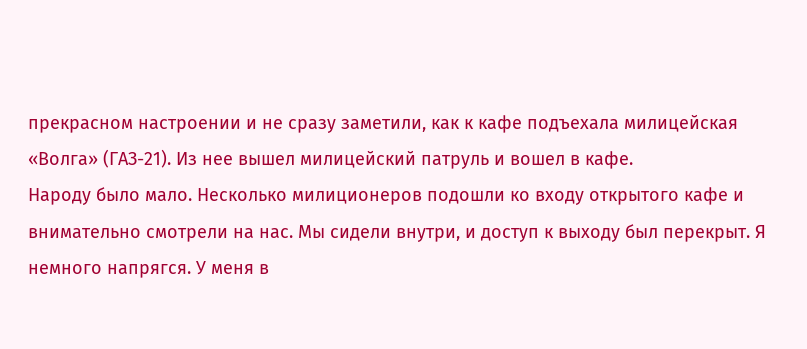прекрасном настроении и не сразу заметили, как к кафе подъехала милицейская «Волга» (ГАЗ-21). Из нее вышел милицейский патруль и вошел в кафе.
Народу было мало. Несколько милиционеров подошли ко входу открытого кафе и внимательно смотрели на нас. Мы сидели внутри, и доступ к выходу был перекрыт. Я немного напрягся. У меня в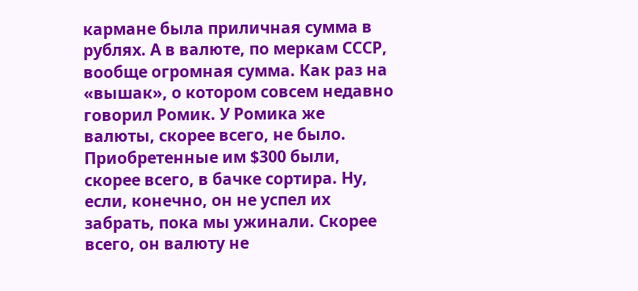кармане была приличная сумма в рублях. А в валюте, по меркам СССР, вообще огромная сумма. Как раз на «вышак», о котором совсем недавно говорил Ромик. У Ромика же валюты, скорее всего, не было.
Приобретенные им $300 были, скорее всего, в бачке сортира. Ну, если, конечно, он не успел их забрать, пока мы ужинали. Скорее всего, он валюту не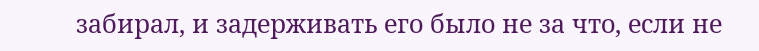забирал, и задерживать его было не за что, если не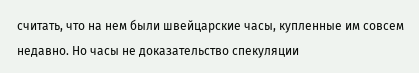считать, что на нем были швейцарские часы, купленные им совсем недавно. Но часы не доказательство спекуляции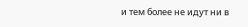и тем более не идут ни в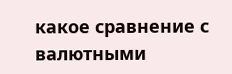какое сравнение с валютными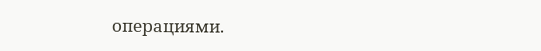операциями.